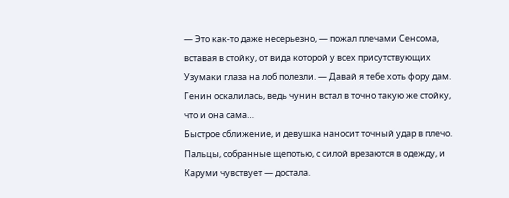— Это как-то даже несерьезно, — пожал плечами Сенсома, вставая в стойку, от вида которой у всех присутствующих Узумаки глаза на лоб полезли. — Давай я тебе хоть фору дам.
Генин оскалилась, ведь чунин встал в точно такую же стойку, что и она сама…
Быстрое сближение, и девушка наносит точный удар в плечо. Пальцы, собранные щепотью, с силой врезаются в одежду, и Каруми чувствует — достала.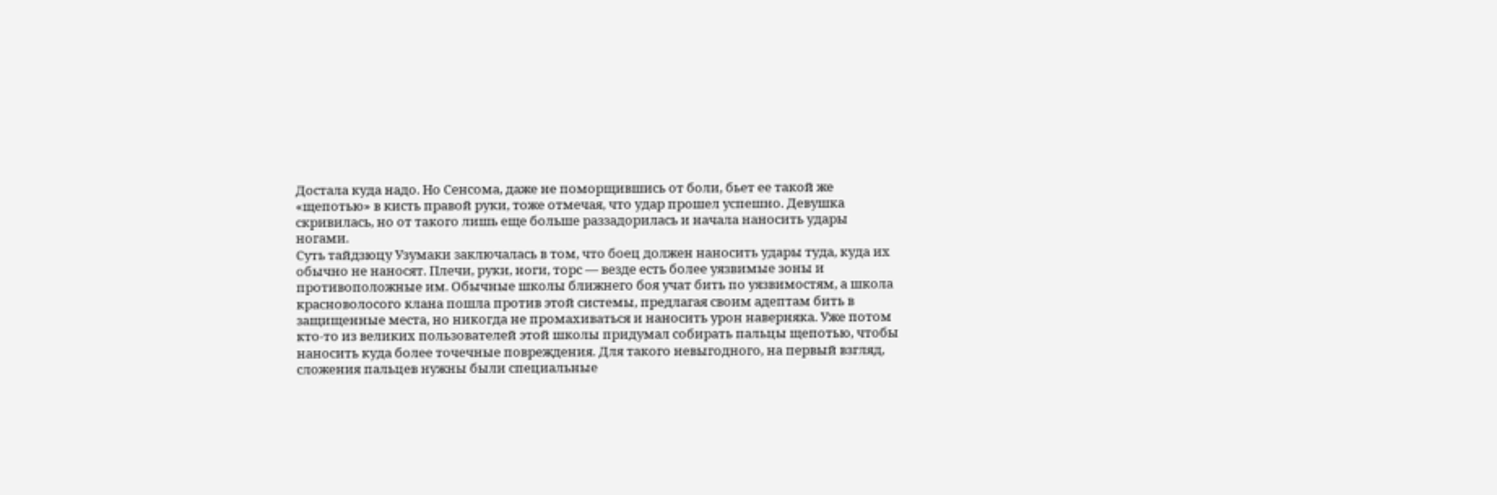Достала куда надо. Но Сенсома, даже не поморщившись от боли, бьет ее такой же «щепотью» в кисть правой руки, тоже отмечая, что удар прошел успешно. Девушка скривилась, но от такого лишь еще больше раззадорилась и начала наносить удары ногами.
Суть тайдзюцу Узумаки заключалась в том, что боец должен наносить удары туда, куда их обычно не наносят. Плечи, руки, ноги, торс — везде есть более уязвимые зоны и противоположные им. Обычные школы ближнего боя учат бить по уязвимостям, а школа красноволосого клана пошла против этой системы, предлагая своим адептам бить в защищенные места, но никогда не промахиваться и наносить урон наверняка. Уже потом кто-то из великих пользователей этой школы придумал собирать пальцы щепотью, чтобы наносить куда более точечные повреждения. Для такого невыгодного, на первый взгляд, сложения пальцев нужны были специальные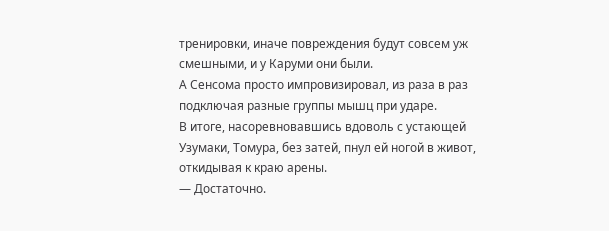тренировки, иначе повреждения будут совсем уж смешными, и у Каруми они были.
А Сенсома просто импровизировал, из раза в раз подключая разные группы мышц при ударе.
В итоге, насоревновавшись вдоволь с устающей Узумаки, Томура, без затей, пнул ей ногой в живот, откидывая к краю арены.
— Достаточно.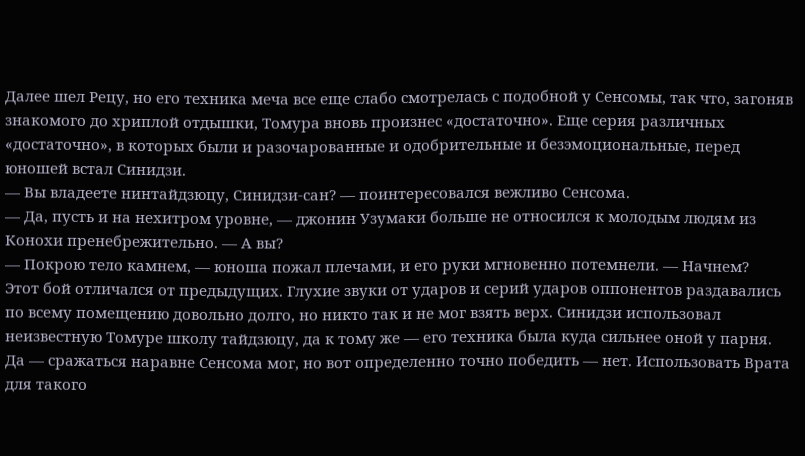Далее шел Рецу, но его техника меча все еще слабо смотрелась с подобной у Сенсомы, так что, загоняв знакомого до хриплой отдышки, Томура вновь произнес «достаточно». Еще серия различных «достаточно», в которых были и разочарованные и одобрительные и безэмоциональные, перед юношей встал Синидзи.
— Вы владеете нинтайдзюцу, Синидзи-сан? — поинтересовался вежливо Сенсома.
— Да, пусть и на нехитром уровне, — джонин Узумаки больше не относился к молодым людям из Конохи пренебрежительно. — А вы?
— Покрою тело камнем, — юноша пожал плечами, и его руки мгновенно потемнели. — Начнем?
Этот бой отличался от предыдущих. Глухие звуки от ударов и серий ударов оппонентов раздавались по всему помещению довольно долго, но никто так и не мог взять верх. Синидзи использовал неизвестную Томуре школу тайдзюцу, да к тому же — его техника была куда сильнее оной у парня. Да — сражаться наравне Сенсома мог, но вот определенно точно победить — нет. Использовать Врата для такого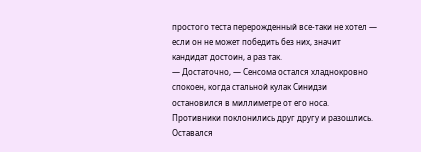простого теста перерожденный все-таки не хотел — если он не может победить без них, значит кандидат достоин, а раз так.
— Достаточно, — Сенсома остался хладнокровно спокоен, когда стальной кулак Синидзи остановился в миллиметре от его носа.
Противники поклонились друг другу и разошлись. Оставался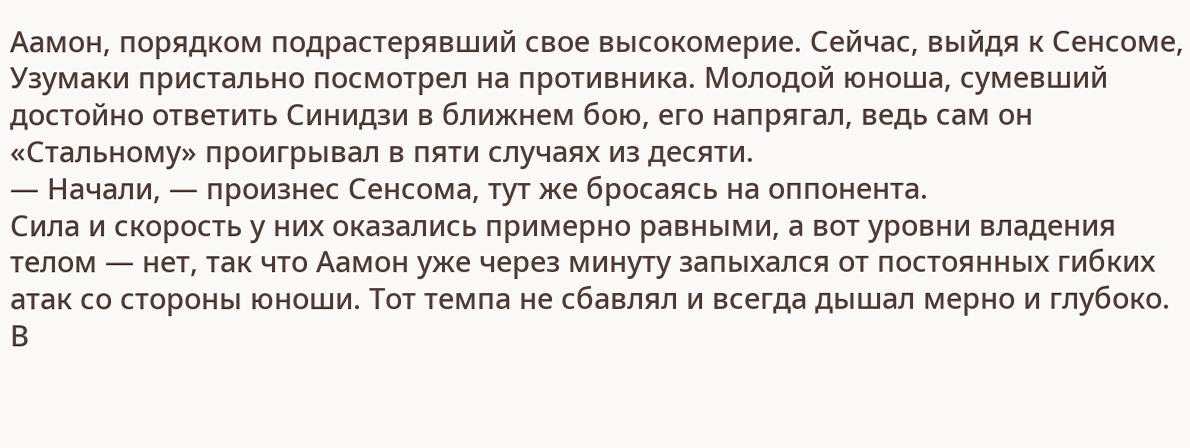Аамон, порядком подрастерявший свое высокомерие. Сейчас, выйдя к Сенсоме, Узумаки пристально посмотрел на противника. Молодой юноша, сумевший достойно ответить Синидзи в ближнем бою, его напрягал, ведь сам он «Стальному» проигрывал в пяти случаях из десяти.
— Начали, — произнес Сенсома, тут же бросаясь на оппонента.
Сила и скорость у них оказались примерно равными, а вот уровни владения телом — нет, так что Аамон уже через минуту запыхался от постоянных гибких атак со стороны юноши. Тот темпа не сбавлял и всегда дышал мерно и глубоко. В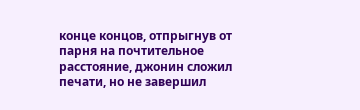конце концов, отпрыгнув от парня на почтительное расстояние, джонин сложил печати, но не завершил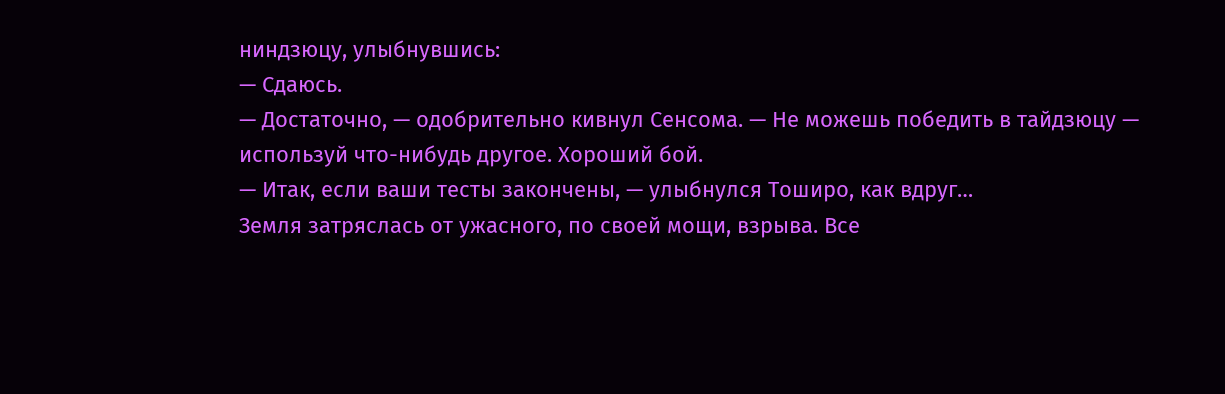ниндзюцу, улыбнувшись:
— Сдаюсь.
— Достаточно, — одобрительно кивнул Сенсома. — Не можешь победить в тайдзюцу — используй что-нибудь другое. Хороший бой.
— Итак, если ваши тесты закончены, — улыбнулся Тоширо, как вдруг…
Земля затряслась от ужасного, по своей мощи, взрыва. Все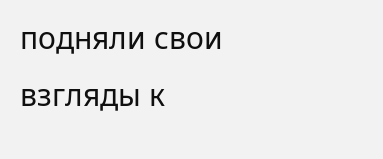подняли свои взгляды к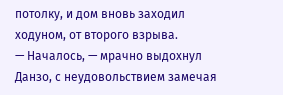потолку, и дом вновь заходил ходуном, от второго взрыва.
— Началось, — мрачно выдохнул Данзо, с неудовольствием замечая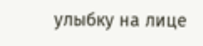улыбку на лице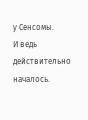у Сенсомы.
И ведь действительно началось.